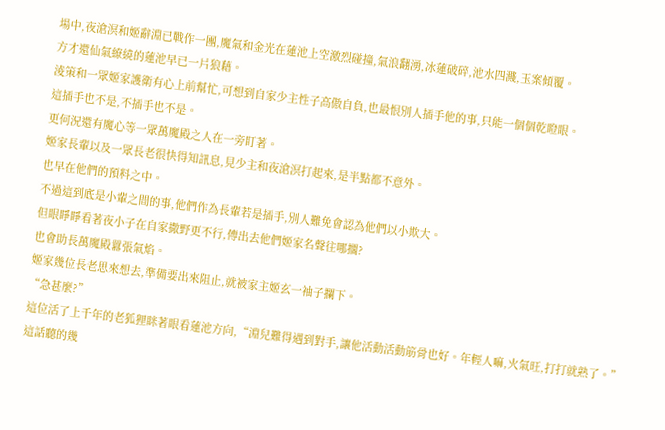場中,夜滄溟和姬辭淵已戰作一團,魔氣和金光在蓮池上空激烈碰撞,氣浪翻湧,冰蓮破碎,池水四濺,玉案傾覆。
方才還仙氣繚繞的蓮池早已一片狼藉。
淩策和一眾姬家護衛有心上前幫忙,可想到自家少主性子高傲自負,也最恨別人插手他的事,只能一個個乾瞪眼。
這插手也不是,不插手也不是。
更何況還有魔心等一眾萬魔殿之人在一旁盯著。
姬家長輩以及一眾長老很快得知訊息,見少主和夜滄溟打起來,是半點都不意外。
也早在他們的預料之中。
不過這到底是小輩之間的事,他們作為長輩若是插手,別人難免會認為他們以小欺大。
但眼睜睜看著夜小子在自家撒野更不行,傳出去他們姬家名聲往哪擱?
也會助長萬魔殿囂張氣焰。
姬家幾位長老思來想去,準備要出來阻止,就被家主姬玄一袖子攔下。
“急甚麼?”
這位活了上千年的老狐狸眯著眼看蓮池方向,“淵兒難得遇到對手,讓他活動活動筋骨也好。年輕人嘛,火氣旺,打打就熟了。”
這話聽的幾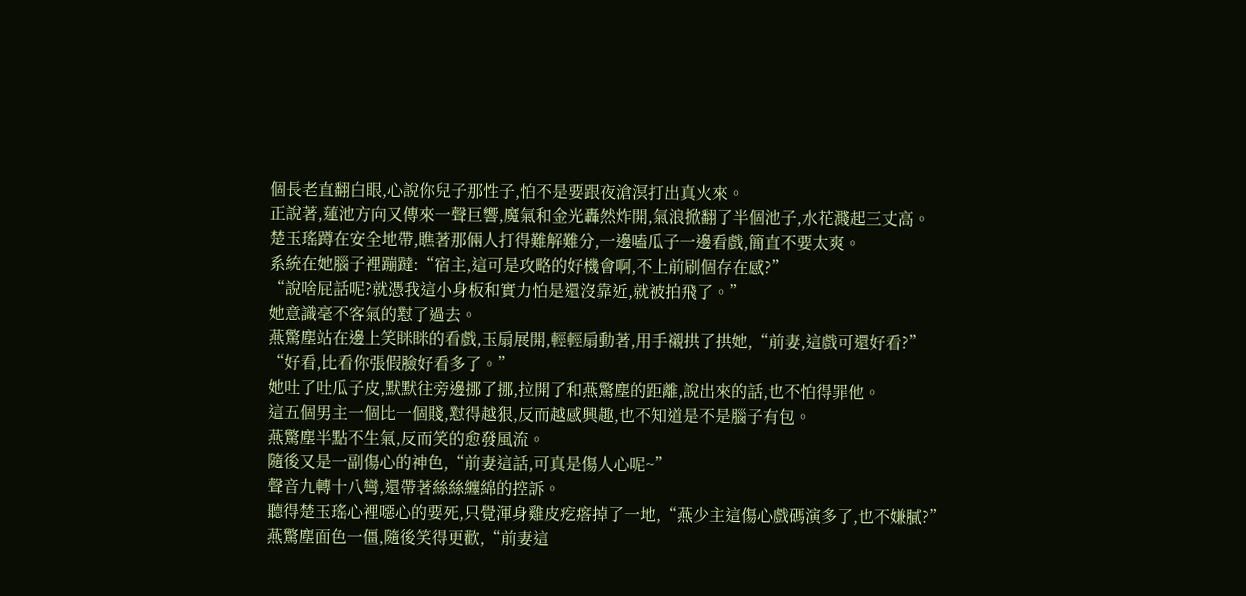個長老直翻白眼,心說你兒子那性子,怕不是要跟夜滄溟打出真火來。
正說著,蓮池方向又傳來一聲巨響,魔氣和金光轟然炸開,氣浪掀翻了半個池子,水花濺起三丈高。
楚玉瑤蹲在安全地帶,瞧著那倆人打得難解難分,一邊嗑瓜子一邊看戲,簡直不要太爽。
系統在她腦子裡蹦躂:“宿主,這可是攻略的好機會啊,不上前刷個存在感?”
“說啥屁話呢?就憑我這小身板和實力怕是還沒靠近,就被拍飛了。”
她意識毫不客氣的懟了過去。
燕驚塵站在邊上笑眯眯的看戲,玉扇展開,輕輕扇動著,用手襯拱了拱她,“前妻,這戲可還好看?”
“好看,比看你張假臉好看多了。”
她吐了吐瓜子皮,默默往旁邊挪了挪,拉開了和燕驚塵的距離,說出來的話,也不怕得罪他。
這五個男主一個比一個賤,懟得越狠,反而越感興趣,也不知道是不是腦子有包。
燕驚塵半點不生氣,反而笑的愈發風流。
隨後又是一副傷心的神色,“前妻這話,可真是傷人心呢~”
聲音九轉十八彎,還帶著絲絲纏綿的控訴。
聽得楚玉瑤心裡噁心的要死,只覺渾身雞皮疙瘩掉了一地,“燕少主這傷心戲碼演多了,也不嫌膩?”
燕驚塵面色一僵,隨後笑得更歡,“前妻這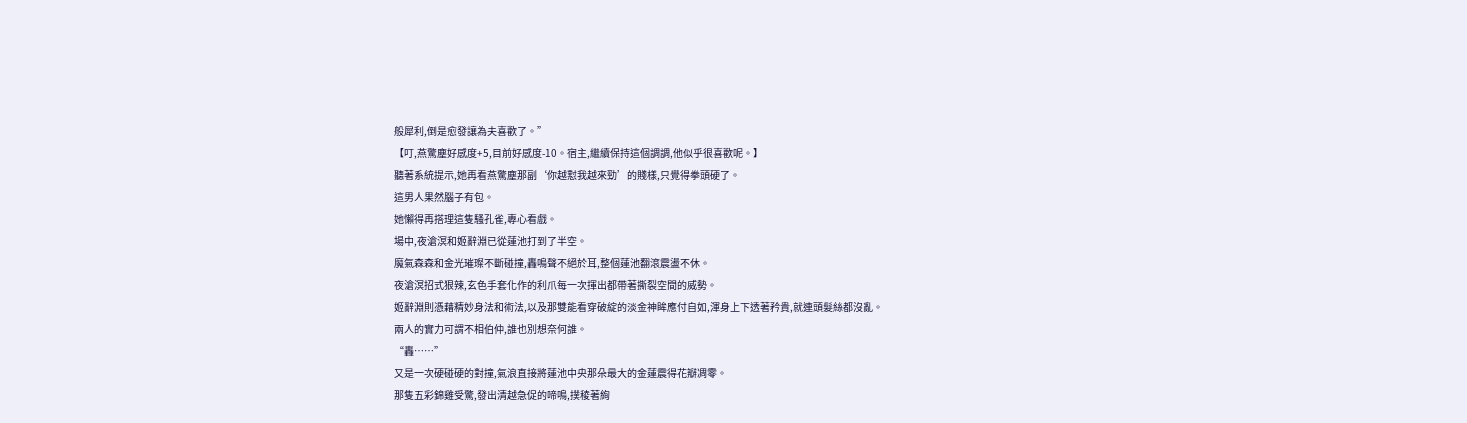般犀利,倒是愈發讓為夫喜歡了。”
【叮,燕驚塵好感度+5,目前好感度-10。宿主,繼續保持這個調調,他似乎很喜歡呢。】
聽著系統提示,她再看燕驚塵那副‘你越懟我越來勁’的賤樣,只覺得拳頭硬了。
這男人果然腦子有包。
她懶得再搭理這隻騷孔雀,專心看戲。
場中,夜滄溟和姬辭淵已從蓮池打到了半空。
魔氣森森和金光璀璨不斷碰撞,轟鳴聲不絕於耳,整個蓮池翻滾震盪不休。
夜滄溟招式狠辣,玄色手套化作的利爪每一次揮出都帶著撕裂空間的威勢。
姬辭淵則憑藉精妙身法和術法,以及那雙能看穿破綻的淡金神眸應付自如,渾身上下透著矜貴,就連頭髮絲都沒亂。
兩人的實力可謂不相伯仲,誰也別想奈何誰。
“轟……”
又是一次硬碰硬的對撞,氣浪直接將蓮池中央那朵最大的金蓮震得花瓣凋零。
那隻五彩錦雞受驚,發出清越急促的啼鳴,撲稜著絢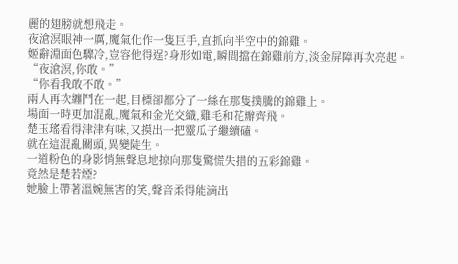麗的翅膀就想飛走。
夜滄溟眼神一厲,魔氣化作一隻巨手,直抓向半空中的錦雞。
姬辭淵面色驟冷,豈容他得逞?身形如電,瞬間擋在錦雞前方,淡金屏障再次亮起。
“夜滄溟,你敢。”
“你看我敢不敢。”
兩人再次纏鬥在一起,目標卻都分了一絲在那隻撲騰的錦雞上。
場面一時更加混亂,魔氣和金光交織,雞毛和花瓣齊飛。
楚玉瑤看得津津有味,又摸出一把靈瓜子繼續磕。
就在這混亂關頭,異變陡生。
一道粉色的身影悄無聲息地掠向那隻驚慌失措的五彩錦雞。
竟然是楚若煙?
她臉上帶著溫婉無害的笑,聲音柔得能滴出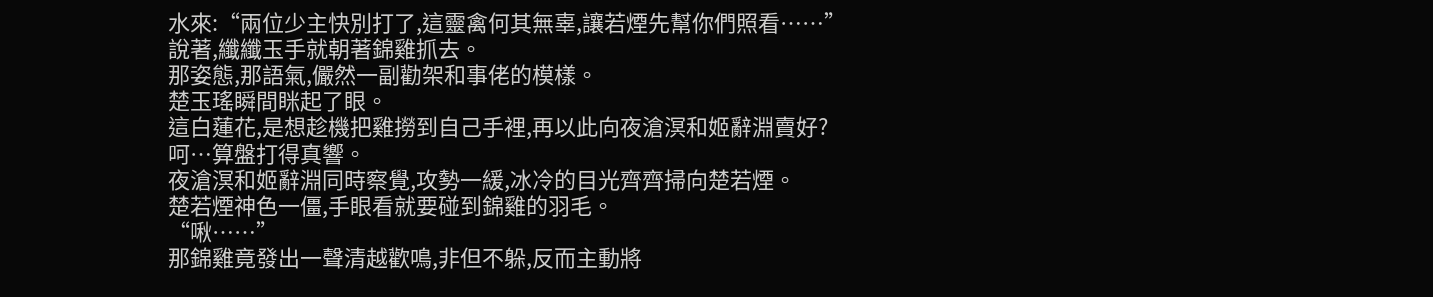水來:“兩位少主快別打了,這靈禽何其無辜,讓若煙先幫你們照看……”
說著,纖纖玉手就朝著錦雞抓去。
那姿態,那語氣,儼然一副勸架和事佬的模樣。
楚玉瑤瞬間眯起了眼。
這白蓮花,是想趁機把雞撈到自己手裡,再以此向夜滄溟和姬辭淵賣好?
呵…算盤打得真響。
夜滄溟和姬辭淵同時察覺,攻勢一緩,冰冷的目光齊齊掃向楚若煙。
楚若煙神色一僵,手眼看就要碰到錦雞的羽毛。
“啾……”
那錦雞竟發出一聲清越歡鳴,非但不躲,反而主動將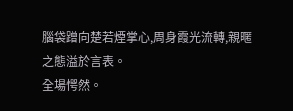腦袋蹭向楚若煙掌心,周身霞光流轉,親暱之態溢於言表。
全場愕然。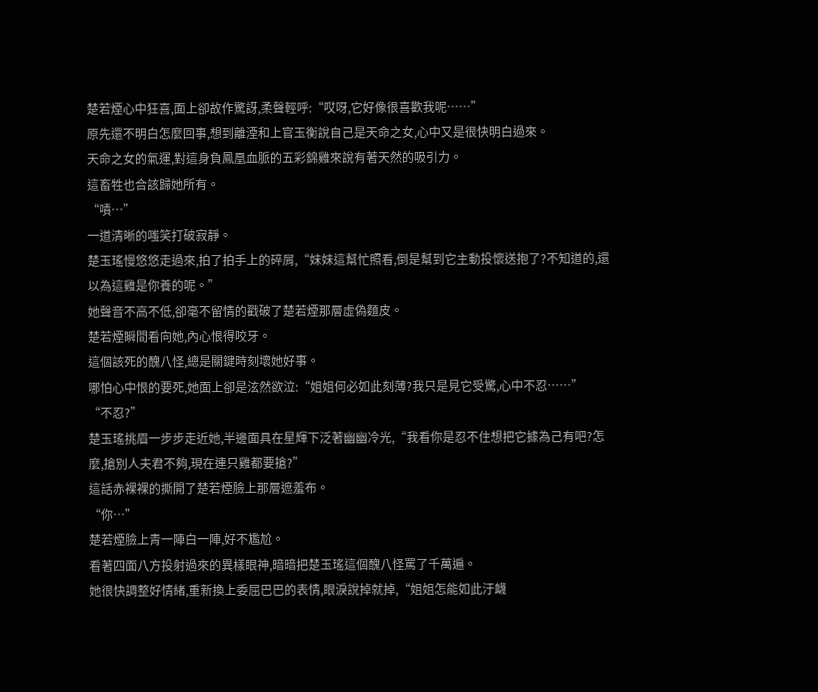楚若煙心中狂喜,面上卻故作驚訝,柔聲輕呼:“哎呀,它好像很喜歡我呢……”
原先還不明白怎麼回事,想到離湮和上官玉衡說自己是天命之女,心中又是很快明白過來。
天命之女的氣運,對這身負鳳凰血脈的五彩錦雞來說有著天然的吸引力。
這畜牲也合該歸她所有。
“嘖…”
一道清晰的嗤笑打破寂靜。
楚玉瑤慢悠悠走過來,拍了拍手上的碎屑,“妹妹這幫忙照看,倒是幫到它主動投懷送抱了?不知道的,還以為這雞是你養的呢。”
她聲音不高不低,卻毫不留情的戳破了楚若煙那層虛偽麵皮。
楚若煙瞬間看向她,內心恨得咬牙。
這個該死的醜八怪,總是關鍵時刻壞她好事。
哪怕心中恨的要死,她面上卻是泫然欲泣:“姐姐何必如此刻薄?我只是見它受驚,心中不忍……”
“不忍?”
楚玉瑤挑眉一步步走近她,半邊面具在星輝下泛著幽幽冷光,“我看你是忍不住想把它據為己有吧?怎麼,搶別人夫君不夠,現在連只雞都要搶?”
這話赤裸裸的撕開了楚若煙臉上那層遮羞布。
“你…”
楚若煙臉上青一陣白一陣,好不尷尬。
看著四面八方投射過來的異樣眼神,暗暗把楚玉瑤這個醜八怪罵了千萬遍。
她很快調整好情緒,重新換上委屈巴巴的表情,眼淚說掉就掉,“姐姐怎能如此汙衊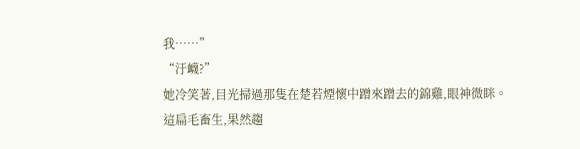我……”
“汙衊?”
她冷笑著,目光掃過那隻在楚若煙懷中蹭來蹭去的錦雞,眼神微眯。
這扁毛畜生,果然趨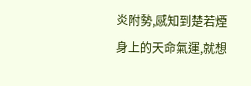炎附勢,感知到楚若煙身上的天命氣運,就想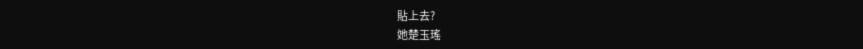貼上去?
她楚玉瑤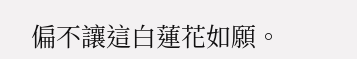偏不讓這白蓮花如願。